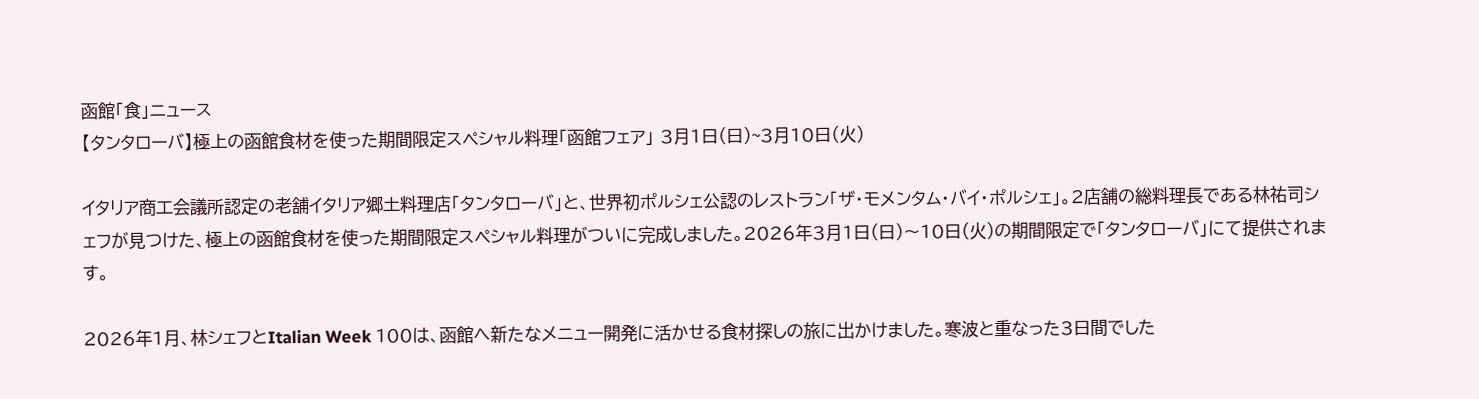函館「食」ニュース
【タンタローバ】極上の函館食材を使った期間限定スペシャル料理「函館フェア」 3月1日(日)~3月10日(火)

イタリア商工会議所認定の老舗イタリア郷土料理店「タンタローバ」と、世界初ポルシェ公認のレストラン「ザ・モメンタム・バイ・ポルシェ」。2店舗の総料理長である林祐司シェフが見つけた、極上の函館食材を使った期間限定スペシャル料理がついに完成しました。2026年3月1日(日)〜10日(火)の期間限定で「タンタローバ」にて提供されます。

2026年1月、林シェフとItalian Week 100は、函館へ新たなメニュー開発に活かせる食材探しの旅に出かけました。寒波と重なった3日間でした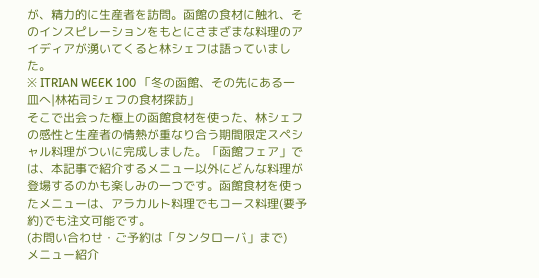が、精力的に生産者を訪問。函館の食材に触れ、そのインスピレーションをもとにさまざまな料理のアイディアが湧いてくると林シェフは語っていました。
※ ITRIAN WEEK 100 「冬の函館、その先にある一皿へ|林祐司シェフの食材探訪」
そこで出会った極上の函館食材を使った、林シェフの感性と生産者の情熱が重なり合う期間限定スペシャル料理がついに完成しました。「函館フェア」では、本記事で紹介するメニュー以外にどんな料理が登場するのかも楽しみの一つです。函館食材を使ったメニューは、アラカルト料理でもコース料理(要予約)でも注文可能です。
(お問い合わせ・ご予約は「タンタローバ」まで)
メニュー紹介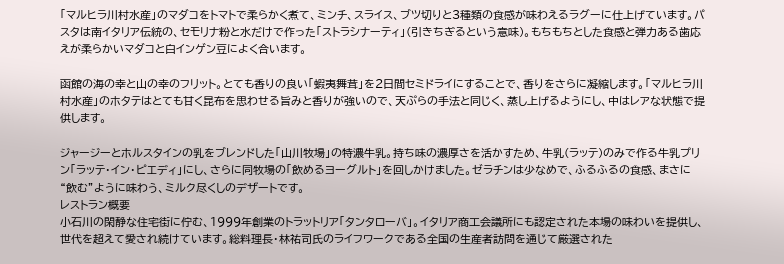「マルヒラ川村水産」のマダコをトマトで柔らかく煮て、ミンチ、スライス、ブツ切りと3種類の食感が味わえるラグーに仕上げています。パスタは南イタリア伝統の、セモリナ粉と水だけで作った「ストラシナーティ」(引きちぎるという意味)。もちもちとした食感と弾力ある歯応えが柔らかいマダコと白インゲン豆によく合います。

函館の海の幸と山の幸のフリット。とても香りの良い「蝦夷舞茸」を2日間セミドライにすることで、香りをさらに凝縮します。「マルヒラ川村水産」のホタテはとても甘く昆布を思わせる旨みと香りが強いので、天ぷらの手法と同じく、蒸し上げるようにし、中はレアな状態で提供します。

ジャージーとホルスタインの乳をブレンドした「山川牧場」の特濃牛乳。持ち味の濃厚さを活かすため、牛乳(ラッテ)のみで作る牛乳プリン「ラッテ・イン・ピエディ」にし、さらに同牧場の「飲めるヨーグルト」を回しかけました。ゼラチンは少なめで、ふるふるの食感、まさに“飲む”ように味わう、ミルク尽くしのデザートです。
レストラン概要
小石川の閑静な住宅街に佇む、1999年創業のトラットリア「タンタローバ」。イタリア商工会議所にも認定された本場の味わいを提供し、世代を超えて愛され続けています。総料理長・林祐司氏のライフワークである全国の生産者訪問を通じて厳選された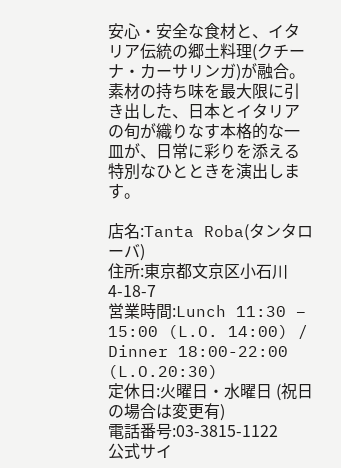安心・安全な食材と、イタリア伝統の郷土料理(クチーナ・カーサリンガ)が融合。素材の持ち味を最大限に引き出した、日本とイタリアの旬が織りなす本格的な一皿が、日常に彩りを添える特別なひとときを演出します。

店名:Tanta Roba(タンタローバ)
住所:東京都文京区小石川4-18-7
営業時間:Lunch 11:30 – 15:00 (L.O. 14:00) / Dinner 18:00-22:00 (L.O.20:30)
定休日:火曜日・水曜日 (祝日の場合は変更有)
電話番号:03-3815-1122
公式サイ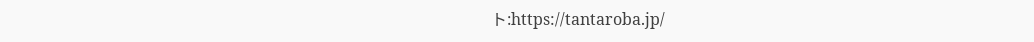ト:https://tantaroba.jp/